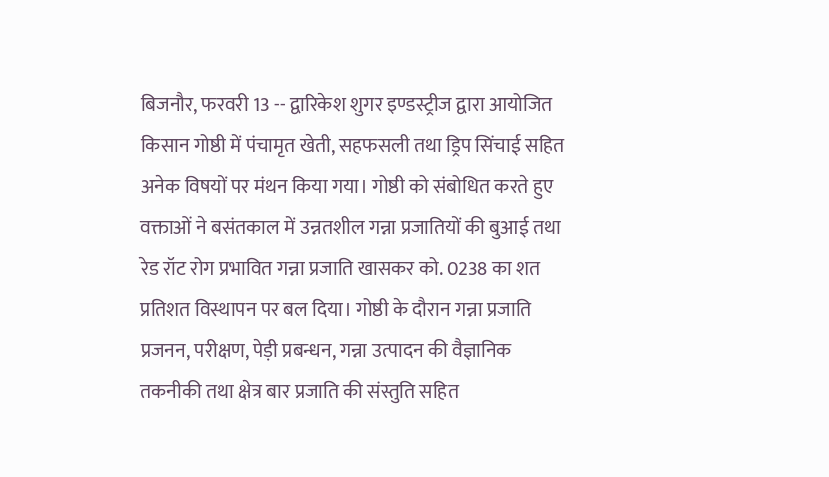बिजनौर, फरवरी 13 -- द्वारिकेश शुगर इण्डस्ट्रीज द्वारा आयोजित किसान गोष्ठी में पंचामृत खेती, सहफसली तथा ड्रिप सिंचाई सहित अनेक विषयों पर मंथन किया गया। गोष्ठी को संबोधित करते हुए वक्ताओं ने बसंतकाल में उन्नतशील गन्ना प्रजातियों की बुआई तथा रेड रॉट रोग प्रभावित गन्ना प्रजाति खासकर को. 0238 का शत प्रतिशत विस्थापन पर बल दिया। गोष्ठी के दौरान गन्ना प्रजाति प्रजनन, परीक्षण, पेड़ी प्रबन्धन, गन्ना उत्पादन की वैज्ञानिक तकनीकी तथा क्षेत्र बार प्रजाति की संस्तुति सहित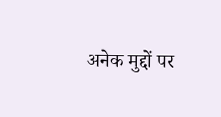अनेक मुद्दों पर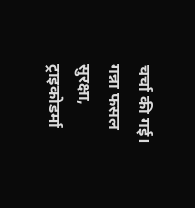चर्चा की गई। गन्ना फसल सुरक्षा, ट्राइकोडर्मा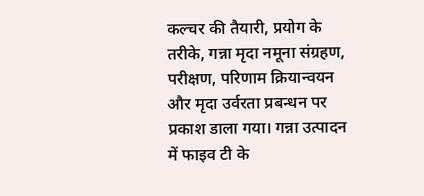कल्चर की तैयारी, प्रयोग के तरीके, गन्ना मृदा नमूना संग्रहण, परीक्षण, परिणाम क्रियान्वयन और मृदा उर्वरता प्रबन्धन पर प्रकाश डाला गया। गन्ना उत्पादन में फाइव टी के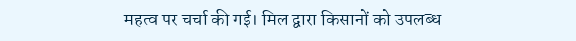महत्व पर चर्चा की गई। मिल द्वारा किसानों को उपलब्ध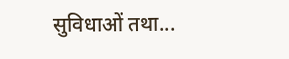सुविधाओं तथा...